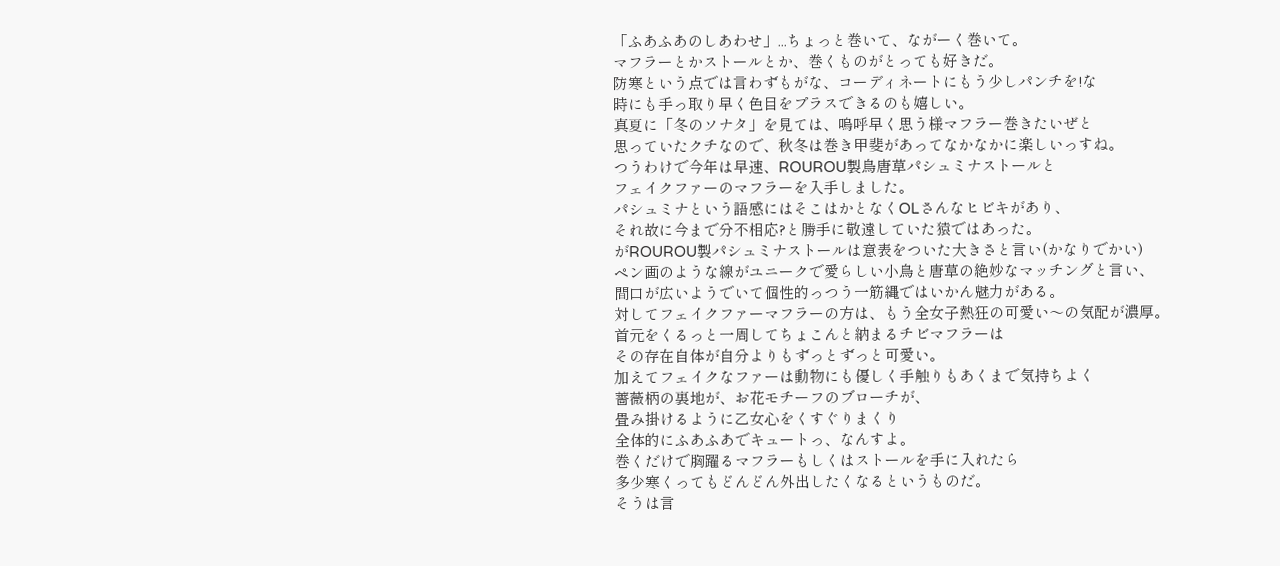「ふあふあのしあわせ」...ちょっと巻いて、ながーく巻いて。
マフラーとかストールとか、巻くものがとっても好きだ。
防寒という点では言わずもがな、コーディネートにもう少しパンチを!な
時にも手っ取り早く色目をプラスできるのも嬉しい。
真夏に「冬のソナタ」を見ては、嗚呼早く思う様マフラー巻きたいぜと
思っていたクチなので、秋冬は巻き甲斐があってなかなかに楽しいっすね。
つうわけで今年は早速、ROUROU製鳥唐草パシュミナストールと
フェイクファーのマフラーを入手しました。
パシュミナという語感にはそこはかとなくOLさんなヒビキがあり、
それ故に今まで分不相応?と勝手に敬遠していた猿ではあった。
がROUROU製パシュミナストールは意表をついた大きさと言い(かなりでかい)
ペン画のような線がユニークで愛らしい小鳥と唐草の絶妙なマッチングと言い、
間口が広いようでいて個性的っつう一筋縄ではいかん魅力がある。
対してフェイクファーマフラーの方は、もう全女子熱狂の可愛い〜の気配が濃厚。
首元をくるっと一周してちょこんと納まるチビマフラーは
その存在自体が自分よりもずっとずっと可愛い。
加えてフェイクなファーは動物にも優しく手触りもあくまで気持ちよく
薔薇柄の裏地が、お花モチーフのブローチが、
畳み掛けるように乙女心をくすぐりまくり
全体的にふあふあでキュートっ、なんすよ。
巻くだけで胸躍るマフラーもしくはストールを手に入れたら
多少寒くってもどんどん外出したくなるというものだ。
そうは言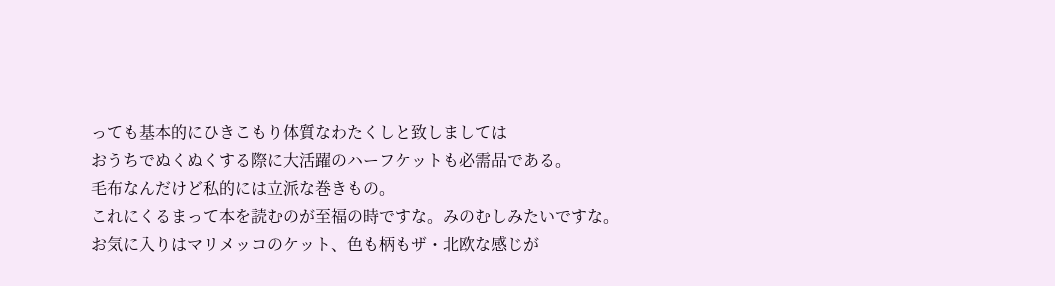っても基本的にひきこもり体質なわたくしと致しましては
おうちでぬくぬくする際に大活躍のハーフケットも必需品である。
毛布なんだけど私的には立派な巻きもの。
これにくるまって本を読むのが至福の時ですな。みのむしみたいですな。
お気に入りはマリメッコのケット、色も柄もザ・北欧な感じが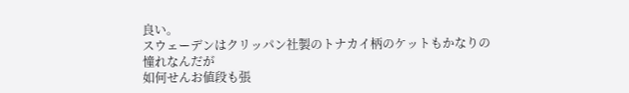良い。
スウェーデンはクリッパン社製のトナカイ柄のケットもかなりの憧れなんだが
如何せんお値段も張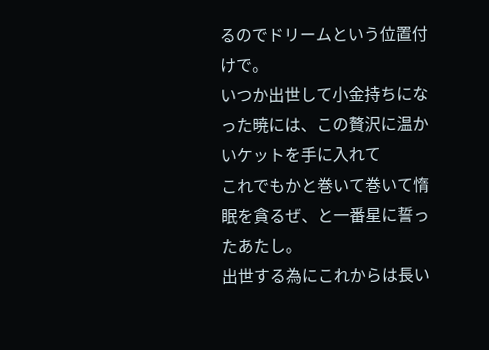るのでドリームという位置付けで。
いつか出世して小金持ちになった暁には、この贅沢に温かいケットを手に入れて
これでもかと巻いて巻いて惰眠を貪るぜ、と一番星に誓ったあたし。
出世する為にこれからは長い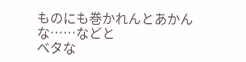ものにも巻かれんとあかんな……などと
ベタな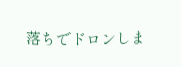落ちでドロンしま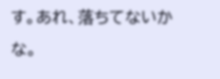す。あれ、落ちてないかな。